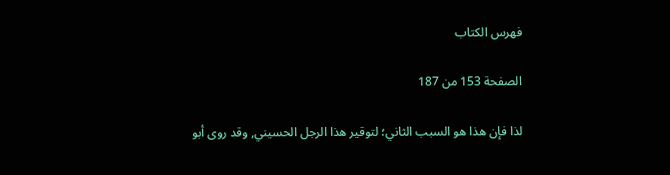فهرس الكتاب

الصفحة 153 من 187

لذا فإن هذا هو السبب الثاني؛ لتوقير هذا الرجل الحسيني, وقد روى أبو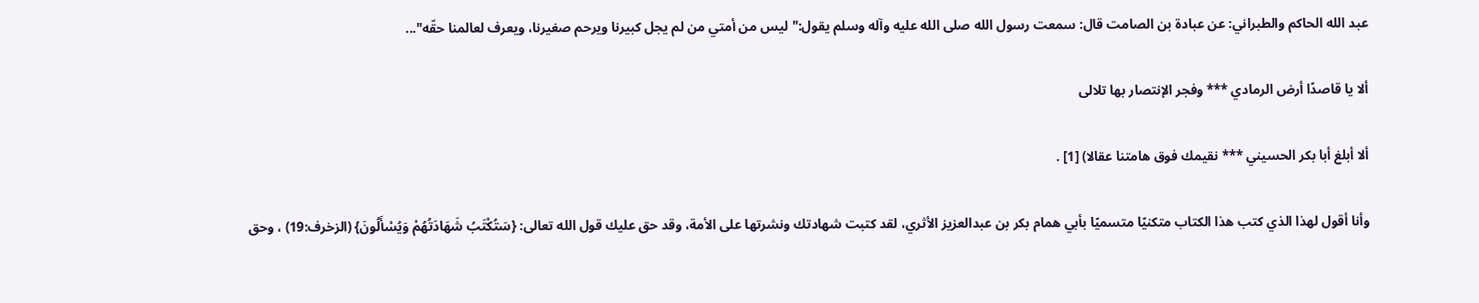عبد الله الحاكم والطبراني: عن عبادة بن الصامت قال: سمعت رسول الله صلى الله عليه وآله وسلم يقول:"ليس من أمتي من لم يجل كبيرنا ويرحم صغيرنا، ويعرف لعالمنا حقّه"...

ألا يا قاصدًا أرض الرمادي *** وفجر الإنتصار بها تلالى

ألا أبلغ أبا بكر الحسيني *** نقيمك فوق هامتنا عقالا) [1] .

وأنا أقول لهذا الذي كتب هذا الكتاب متكنيًا متسميًا بأبي همام بكر بن عبدالعزيز الأثري، لقد كتبت شهادتك ونشرتها على الأمة، وقد حق عليك قول الله تعالى: {سَتُكْتَبُ شَهَادَتُهُمْ وَيُسْأَلُونَ} (الزخرف:19) ، وحق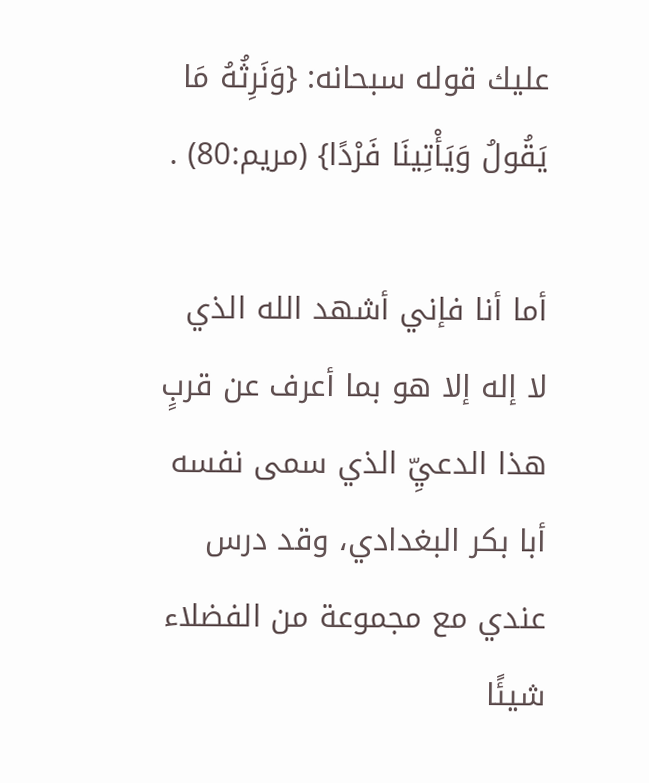عليك قوله سبحانه: {وَنَرِثُهُ مَا يَقُولُ وَيَأْتِينَا فَرْدًا} (مريم:80) .

أما أنا فإني أشهد الله الذي لا إله إلا هو بما أعرف عن قربٍ هذا الدعيِّ الذي سمى نفسه أبا بكر البغدادي، وقد درس عندي مع مجموعة من الفضلاء شيئًا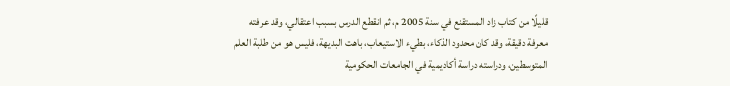قليلًا من كتاب زاد المستقنع في سنة 2005 م، ثم انقطع الدرس بسبب اعتقالي، وقد عرفته معرفة دقيقة، وقد كان محدود الذكاء، بطيء الاستيعاب، باهت البديهة، فليس هو من طلبة العلم المتوسطين، ودراسته دراسة أكاديمية في الجامعات الحكومية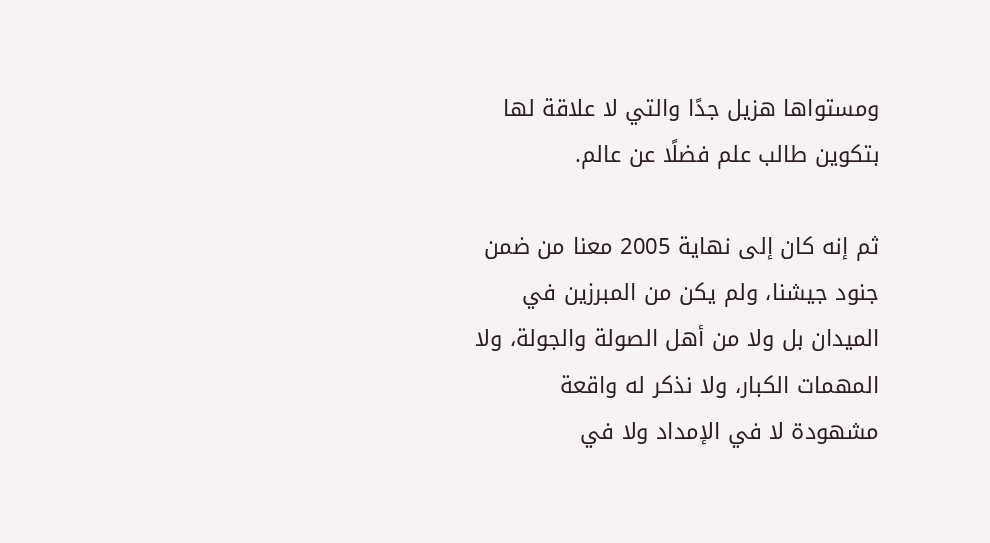ومستواها هزيل جدًا والتي لا علاقة لها بتكوين طالب علم فضلًا عن عالم.

ثم إنه كان إلى نهاية 2005 معنا من ضمن جنود جيشنا، ولم يكن من المبرزين في الميدان بل ولا من أهل الصولة والجولة، ولا المهمات الكبار، ولا نذكر له واقعة مشهودة لا في الإمداد ولا في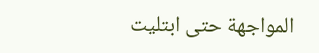المواجهة حتى ابتليت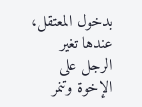بدخول المعتقل، عندها تغير الرجل على الإخوة وتنمر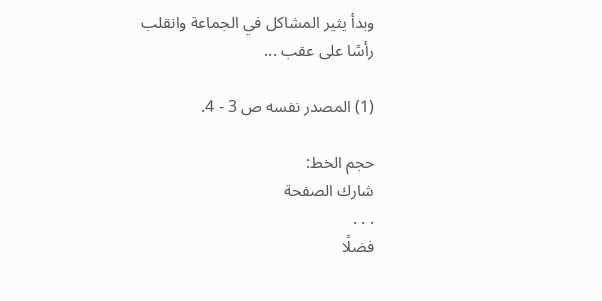وبدأ يثير المشاكل في الجماعة وانقلب رأسًا على عقب ...

(1) المصدر نفسه ص 3 - 4.

حجم الخط:
شارك الصفحة
. . .
فضلًا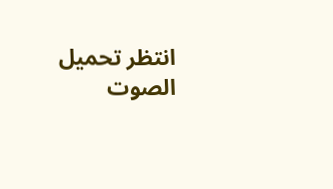انتظر تحميل الصوت